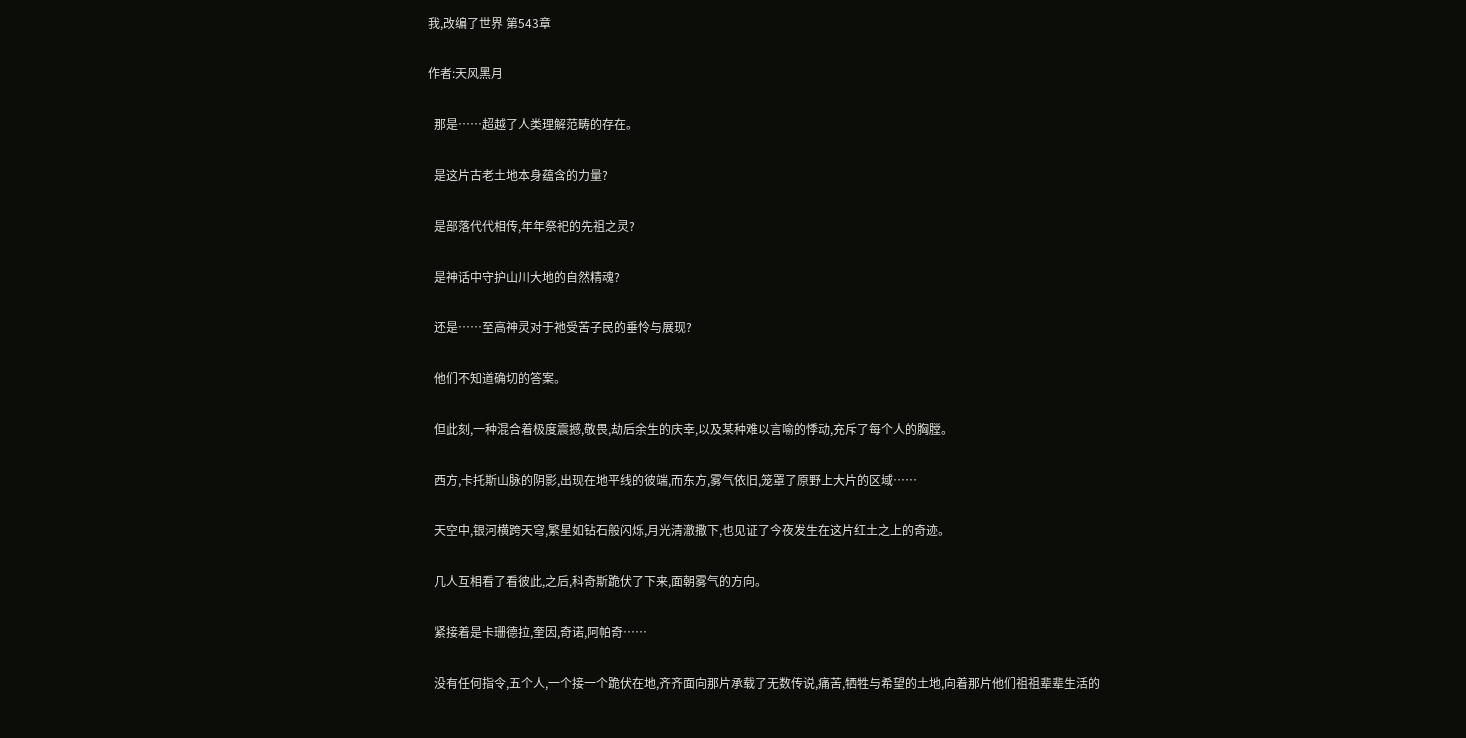我,改编了世界 第543章

作者:天风黑月

  那是……超越了人类理解范畴的存在。

  是这片古老土地本身蕴含的力量?

  是部落代代相传,年年祭祀的先祖之灵?

  是神话中守护山川大地的自然精魂?

  还是……至高神灵对于祂受苦子民的垂怜与展现?

  他们不知道确切的答案。

  但此刻,一种混合着极度震撼,敬畏,劫后余生的庆幸,以及某种难以言喻的悸动,充斥了每个人的胸膛。

  西方,卡托斯山脉的阴影,出现在地平线的彼端,而东方,雾气依旧,笼罩了原野上大片的区域……

  天空中,银河横跨天穹,繁星如钻石般闪烁,月光清澈撒下,也见证了今夜发生在这片红土之上的奇迹。

  几人互相看了看彼此,之后,科奇斯跪伏了下来,面朝雾气的方向。

  紧接着是卡珊德拉,奎因,奇诺,阿帕奇……

  没有任何指令,五个人,一个接一个跪伏在地,齐齐面向那片承载了无数传说,痛苦,牺牲与希望的土地,向着那片他们祖祖辈辈生活的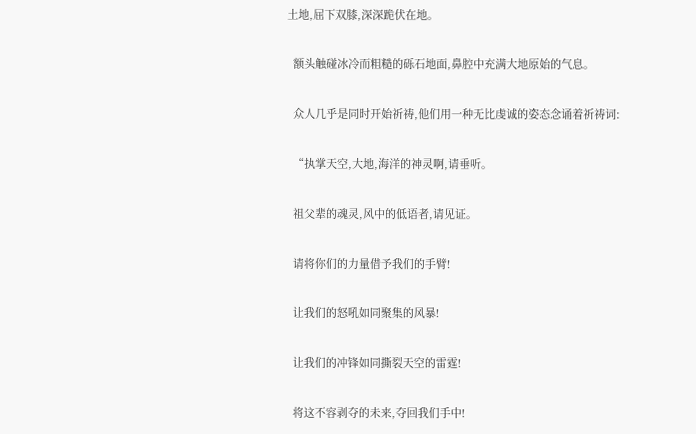土地,屈下双膝,深深跪伏在地。

  额头触碰冰冷而粗糙的砾石地面,鼻腔中充满大地原始的气息。

  众人几乎是同时开始祈祷,他们用一种无比虔诚的姿态念诵着祈祷词:

  “执掌天空,大地,海洋的神灵啊,请垂听。

  祖父辈的魂灵,风中的低语者,请见证。

  请将你们的力量借予我们的手臂!

  让我们的怒吼如同聚集的风暴!

  让我们的冲锋如同撕裂天空的雷霆!

  将这不容剥夺的未来,夺回我们手中!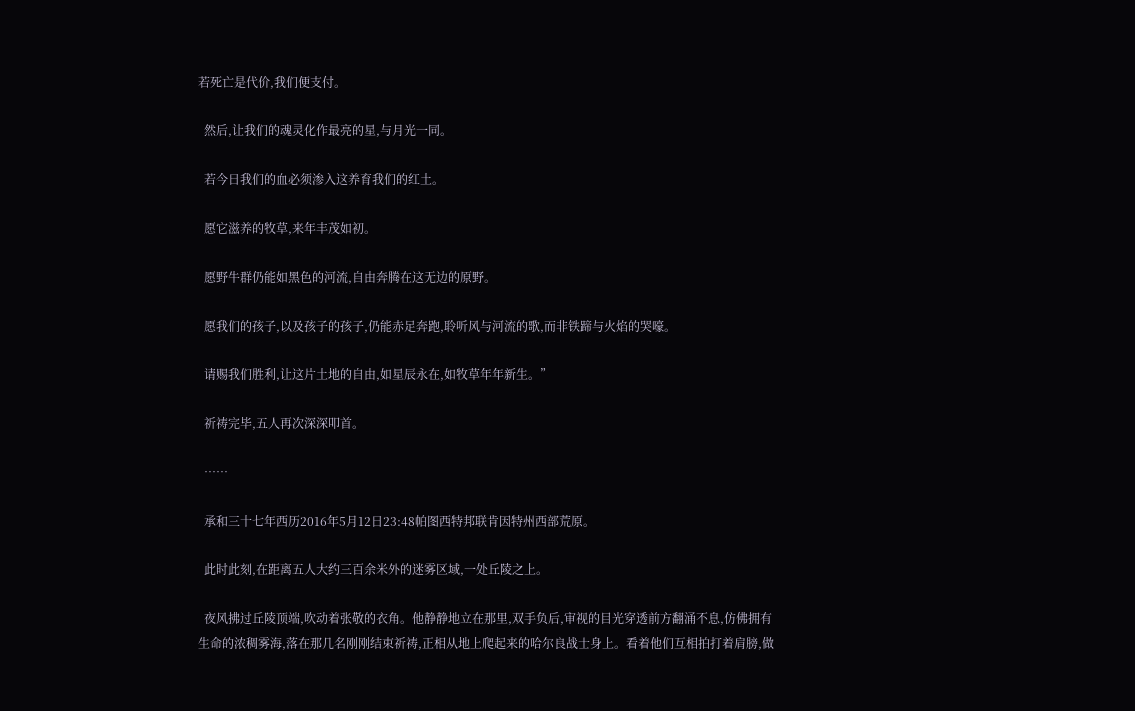若死亡是代价,我们便支付。

  然后,让我们的魂灵化作最亮的星,与月光一同。

  若今日我们的血必须渗入这养育我们的红土。

  愿它滋养的牧草,来年丰茂如初。

  愿野牛群仍能如黑色的河流,自由奔腾在这无边的原野。

  愿我们的孩子,以及孩子的孩子,仍能赤足奔跑,聆听风与河流的歌,而非铁蹄与火焰的哭嚎。

  请赐我们胜利,让这片土地的自由,如星辰永在,如牧草年年新生。”

  祈祷完毕,五人再次深深叩首。

  ……

  承和三十七年西历2016年5月12日23:48帕图西特邦联肯因特州西部荒原。

  此时此刻,在距离五人大约三百余米外的迷雾区域,一处丘陵之上。

  夜风拂过丘陵顶端,吹动着张敬的衣角。他静静地立在那里,双手负后,审视的目光穿透前方翻涌不息,仿佛拥有生命的浓稠雾海,落在那几名刚刚结束祈祷,正相从地上爬起来的哈尔良战士身上。看着他们互相拍打着肩膀,做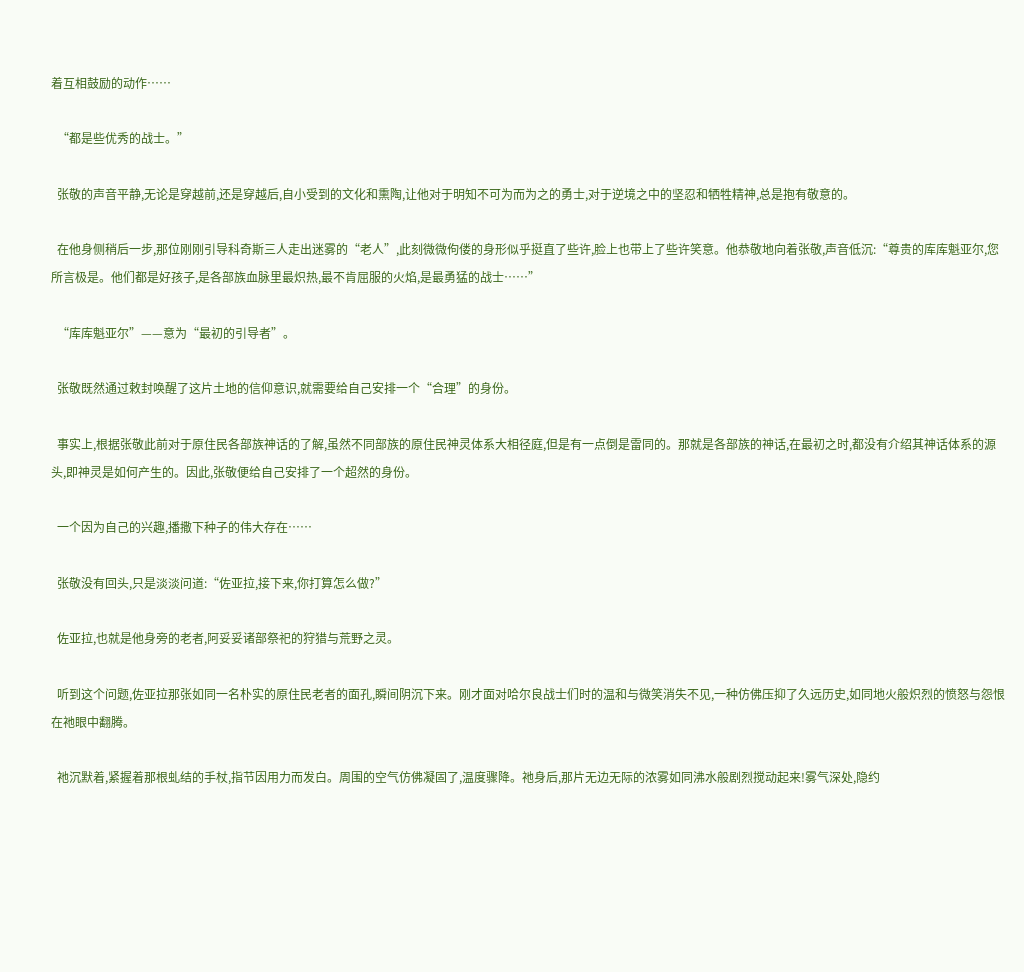着互相鼓励的动作……

  “都是些优秀的战士。”

  张敬的声音平静,无论是穿越前,还是穿越后,自小受到的文化和熏陶,让他对于明知不可为而为之的勇士,对于逆境之中的坚忍和牺牲精神,总是抱有敬意的。

  在他身侧稍后一步,那位刚刚引导科奇斯三人走出迷雾的“老人”,此刻微微佝偻的身形似乎挺直了些许,脸上也带上了些许笑意。他恭敬地向着张敬,声音低沉:“尊贵的库库魁亚尔,您所言极是。他们都是好孩子,是各部族血脉里最炽热,最不肯屈服的火焰,是最勇猛的战士……”

  “库库魁亚尔”——意为“最初的引导者”。

  张敬既然通过敕封唤醒了这片土地的信仰意识,就需要给自己安排一个“合理”的身份。

  事实上,根据张敬此前对于原住民各部族神话的了解,虽然不同部族的原住民神灵体系大相径庭,但是有一点倒是雷同的。那就是各部族的神话,在最初之时,都没有介绍其神话体系的源头,即神灵是如何产生的。因此,张敬便给自己安排了一个超然的身份。

  一个因为自己的兴趣,播撒下种子的伟大存在……

  张敬没有回头,只是淡淡问道:“佐亚拉,接下来,你打算怎么做?”

  佐亚拉,也就是他身旁的老者,阿妥妥诸部祭祀的狩猎与荒野之灵。

  听到这个问题,佐亚拉那张如同一名朴实的原住民老者的面孔,瞬间阴沉下来。刚才面对哈尔良战士们时的温和与微笑消失不见,一种仿佛压抑了久远历史,如同地火般炽烈的愤怒与怨恨在祂眼中翻腾。

  祂沉默着,紧握着那根虬结的手杖,指节因用力而发白。周围的空气仿佛凝固了,温度骤降。祂身后,那片无边无际的浓雾如同沸水般剧烈搅动起来!雾气深处,隐约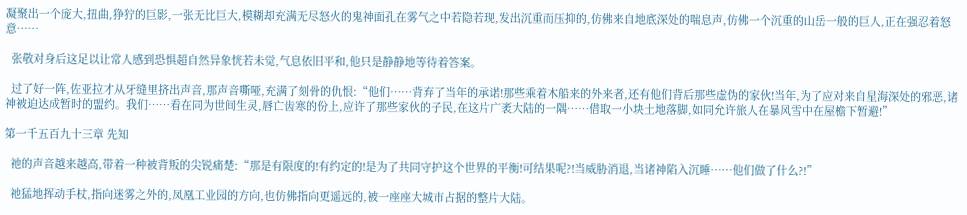凝聚出一个庞大,扭曲,狰狞的巨影,一张无比巨大,模糊却充满无尽怒火的鬼神面孔在雾气之中若隐若现,发出沉重而压抑的,仿佛来自地底深处的喘息声,仿佛一个沉重的山岳一般的巨人,正在强忍着怒意……

  张敬对身后这足以让常人感到恐惧超自然异象恍若未觉,气息依旧平和,他只是静静地等待着答案。

  过了好一阵,佐亚拉才从牙缝里挤出声音,那声音嘶哑,充满了刻骨的仇恨:“他们……背弃了当年的承诺!那些乘着木船来的外来者,还有他们背后那些虚伪的家伙!当年,为了应对来自星海深处的邪恶,诸神被迫达成暂时的盟约。我们……看在同为世间生灵,唇亡齿寒的份上,应许了那些家伙的子民,在这片广袤大陆的一隅……借取一小块土地落脚,如同允许旅人在暴风雪中在屋檐下暂避!”

第一千五百九十三章 先知

  祂的声音越来越高,带着一种被背叛的尖锐痛楚:“那是有限度的!有约定的!是为了共同守护这个世界的平衡!可结果呢?!当威胁消退,当诸神陷入沉睡……他们做了什么?!”

  祂猛地挥动手杖,指向迷雾之外的,凤凰工业园的方向,也仿佛指向更遥远的,被一座座大城市占据的整片大陆。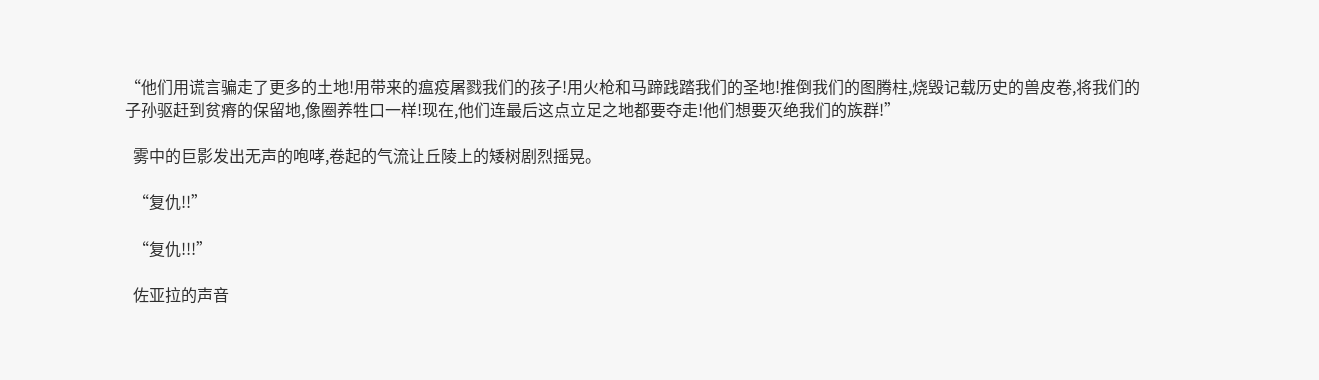“他们用谎言骗走了更多的土地!用带来的瘟疫屠戮我们的孩子!用火枪和马蹄践踏我们的圣地!推倒我们的图腾柱,烧毁记载历史的兽皮卷,将我们的子孙驱赶到贫瘠的保留地,像圈养牲口一样!现在,他们连最后这点立足之地都要夺走!他们想要灭绝我们的族群!”

  雾中的巨影发出无声的咆哮,卷起的气流让丘陵上的矮树剧烈摇晃。

  “复仇!!”

  “复仇!!!”

  佐亚拉的声音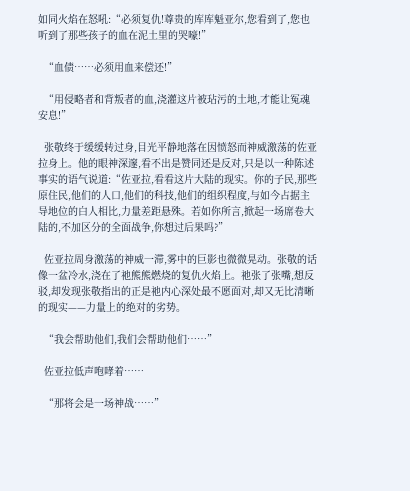如同火焰在怒吼:“必须复仇!尊贵的库库魁亚尔,您看到了,您也听到了那些孩子的血在泥土里的哭嚎!”

  “血债……必须用血来偿还!”

  “用侵略者和背叛者的血,浇灌这片被玷污的土地,才能让冤魂安息!”

  张敬终于缓缓转过身,目光平静地落在因愤怒而神威激荡的佐亚拉身上。他的眼神深邃,看不出是赞同还是反对,只是以一种陈述事实的语气说道:“佐亚拉,看看这片大陆的现实。你的子民,那些原住民,他们的人口,他们的科技,他们的组织程度,与如今占据主导地位的白人相比,力量差距悬殊。若如你所言,掀起一场席卷大陆的,不加区分的全面战争,你想过后果吗?”

  佐亚拉周身激荡的神威一滞,雾中的巨影也微微晃动。张敬的话像一盆冷水,浇在了祂熊熊燃烧的复仇火焰上。祂张了张嘴,想反驳,却发现张敬指出的正是祂内心深处最不愿面对,却又无比清晰的现实——力量上的绝对的劣势。

  “我会帮助他们,我们会帮助他们……”

  佐亚拉低声咆哮着……

  “那将会是一场神战……”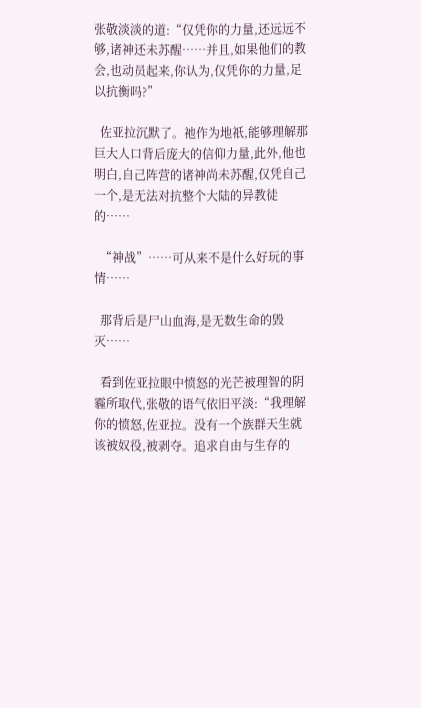张敬淡淡的道:“仅凭你的力量,还远远不够,诸神还未苏醒……并且,如果他们的教会,也动员起来,你认为,仅凭你的力量,足以抗衡吗?”

  佐亚拉沉默了。祂作为地祇,能够理解那巨大人口背后庞大的信仰力量,此外,他也明白,自己阵营的诸神尚未苏醒,仅凭自己一个,是无法对抗整个大陆的异教徒的……

  “神战”……可从来不是什么好玩的事情……

  那背后是尸山血海,是无数生命的毁灭……

  看到佐亚拉眼中愤怒的光芒被理智的阴霾所取代,张敬的语气依旧平淡:“我理解你的愤怒,佐亚拉。没有一个族群天生就该被奴役,被剥夺。追求自由与生存的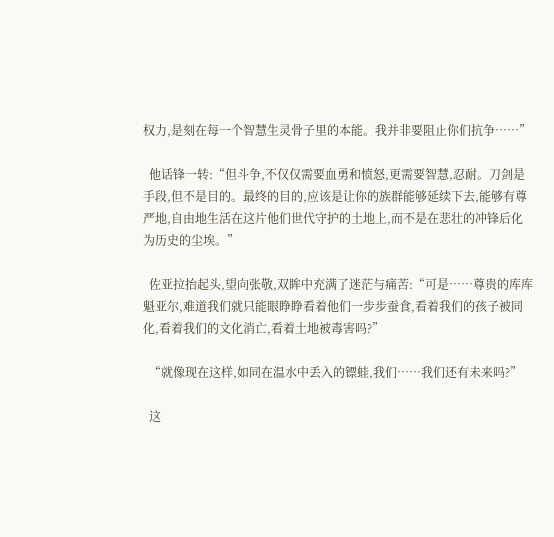权力,是刻在每一个智慧生灵骨子里的本能。我并非要阻止你们抗争……”

  他话锋一转:“但斗争,不仅仅需要血勇和愤怒,更需要智慧,忍耐。刀剑是手段,但不是目的。最终的目的,应该是让你的族群能够延续下去,能够有尊严地,自由地生活在这片他们世代守护的土地上,而不是在悲壮的冲锋后化为历史的尘埃。”

  佐亚拉抬起头,望向张敬,双眸中充满了迷茫与痛苦:“可是……尊贵的库库魁亚尔,难道我们就只能眼睁睁看着他们一步步蚕食,看着我们的孩子被同化,看着我们的文化消亡,看着土地被毒害吗?”

  “就像现在这样,如同在温水中丢入的镖蛙,我们……我们还有未来吗?”

  这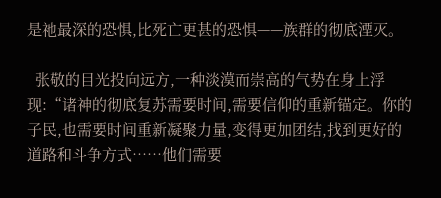是祂最深的恐惧,比死亡更甚的恐惧——族群的彻底湮灭。

  张敬的目光投向远方,一种淡漠而崇高的气势在身上浮现:“诸神的彻底复苏需要时间,需要信仰的重新锚定。你的子民,也需要时间重新凝聚力量,变得更加团结,找到更好的道路和斗争方式……他们需要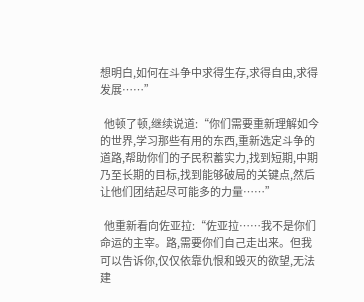想明白,如何在斗争中求得生存,求得自由,求得发展……”

  他顿了顿,继续说道:“你们需要重新理解如今的世界,学习那些有用的东西,重新选定斗争的道路,帮助你们的子民积蓄实力,找到短期,中期乃至长期的目标,找到能够破局的关键点,然后让他们团结起尽可能多的力量……”

  他重新看向佐亚拉:“佐亚拉……我不是你们命运的主宰。路,需要你们自己走出来。但我可以告诉你,仅仅依靠仇恨和毁灭的欲望,无法建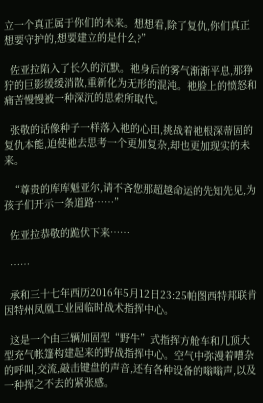立一个真正属于你们的未来。想想看,除了复仇,你们真正想要守护的,想要建立的是什么?”

  佐亚拉陷入了长久的沉默。祂身后的雾气渐渐平息,那狰狞的巨影缓缓消散,重新化为无形的混沌。祂脸上的愤怒和痛苦慢慢被一种深沉的思索所取代。

  张敬的话像种子一样落入祂的心田,挑战着祂根深蒂固的复仇本能,迫使祂去思考一个更加复杂,却也更加现实的未来。

  “尊贵的库库魁亚尔,请不吝您那超越命运的先知先见,为孩子们开示一条道路……”

  佐亚拉恭敬的跪伏下来……

  ……

  承和三十七年西历2016年5月12日23:25帕图西特邦联肯因特州凤凰工业园临时战术指挥中心。

  这是一个由三辆加固型“野牛”式指挥方舱车和几顶大型充气帐篷构建起来的野战指挥中心。空气中弥漫着嘈杂的呼叫,交流,敲击键盘的声音,还有各种设备的嗡嗡声,以及一种挥之不去的紧张感。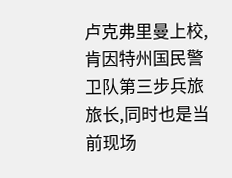卢克弗里曼上校,肯因特州国民警卫队第三步兵旅旅长,同时也是当前现场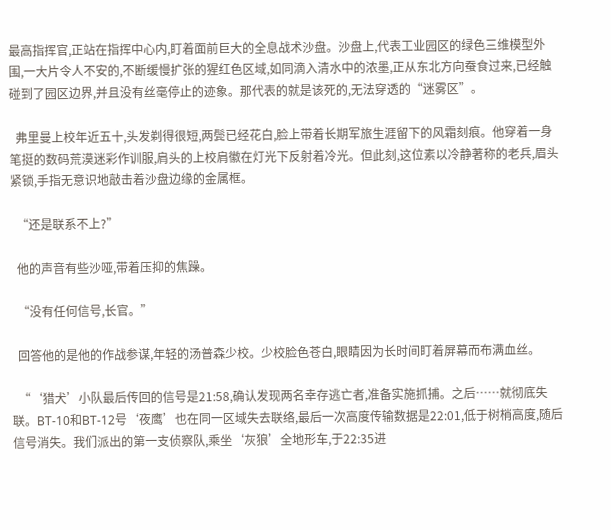最高指挥官,正站在指挥中心内,盯着面前巨大的全息战术沙盘。沙盘上,代表工业园区的绿色三维模型外围,一大片令人不安的,不断缓慢扩张的猩红色区域,如同滴入清水中的浓墨,正从东北方向蚕食过来,已经触碰到了园区边界,并且没有丝毫停止的迹象。那代表的就是该死的,无法穿透的“迷雾区”。

  弗里曼上校年近五十,头发剃得很短,两鬓已经花白,脸上带着长期军旅生涯留下的风霜刻痕。他穿着一身笔挺的数码荒漠迷彩作训服,肩头的上校肩徽在灯光下反射着冷光。但此刻,这位素以冷静著称的老兵,眉头紧锁,手指无意识地敲击着沙盘边缘的金属框。

  “还是联系不上?”

  他的声音有些沙哑,带着压抑的焦躁。

  “没有任何信号,长官。”

  回答他的是他的作战参谋,年轻的汤普森少校。少校脸色苍白,眼睛因为长时间盯着屏幕而布满血丝。

  “‘猎犬’小队最后传回的信号是21:58,确认发现两名幸存逃亡者,准备实施抓捕。之后……就彻底失联。BT-10和BT-12号‘夜鹰’也在同一区域失去联络,最后一次高度传输数据是22:01,低于树梢高度,随后信号消失。我们派出的第一支侦察队,乘坐‘灰狼’全地形车,于22:35进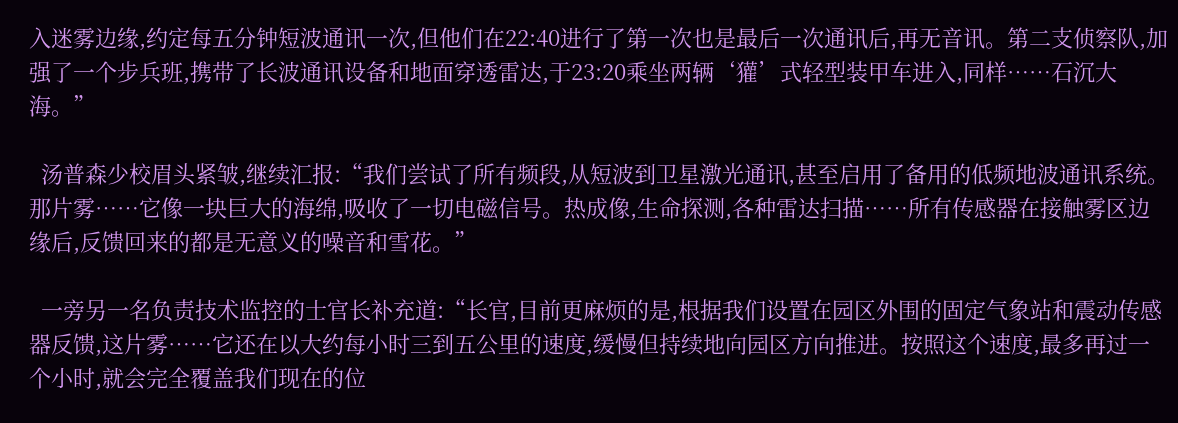入迷雾边缘,约定每五分钟短波通讯一次,但他们在22:40进行了第一次也是最后一次通讯后,再无音讯。第二支侦察队,加强了一个步兵班,携带了长波通讯设备和地面穿透雷达,于23:20乘坐两辆‘獾’式轻型装甲车进入,同样……石沉大海。”

  汤普森少校眉头紧皱,继续汇报:“我们尝试了所有频段,从短波到卫星激光通讯,甚至启用了备用的低频地波通讯系统。那片雾……它像一块巨大的海绵,吸收了一切电磁信号。热成像,生命探测,各种雷达扫描……所有传感器在接触雾区边缘后,反馈回来的都是无意义的噪音和雪花。”

  一旁另一名负责技术监控的士官长补充道:“长官,目前更麻烦的是,根据我们设置在园区外围的固定气象站和震动传感器反馈,这片雾……它还在以大约每小时三到五公里的速度,缓慢但持续地向园区方向推进。按照这个速度,最多再过一个小时,就会完全覆盖我们现在的位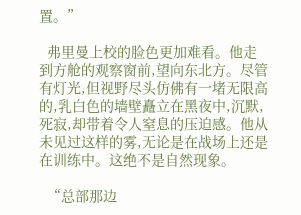置。”

  弗里曼上校的脸色更加难看。他走到方舱的观察窗前,望向东北方。尽管有灯光,但视野尽头仿佛有一堵无限高的,乳白色的墙壁矗立在黑夜中,沉默,死寂,却带着令人窒息的压迫感。他从未见过这样的雾,无论是在战场上还是在训练中。这绝不是自然现象。

  “总部那边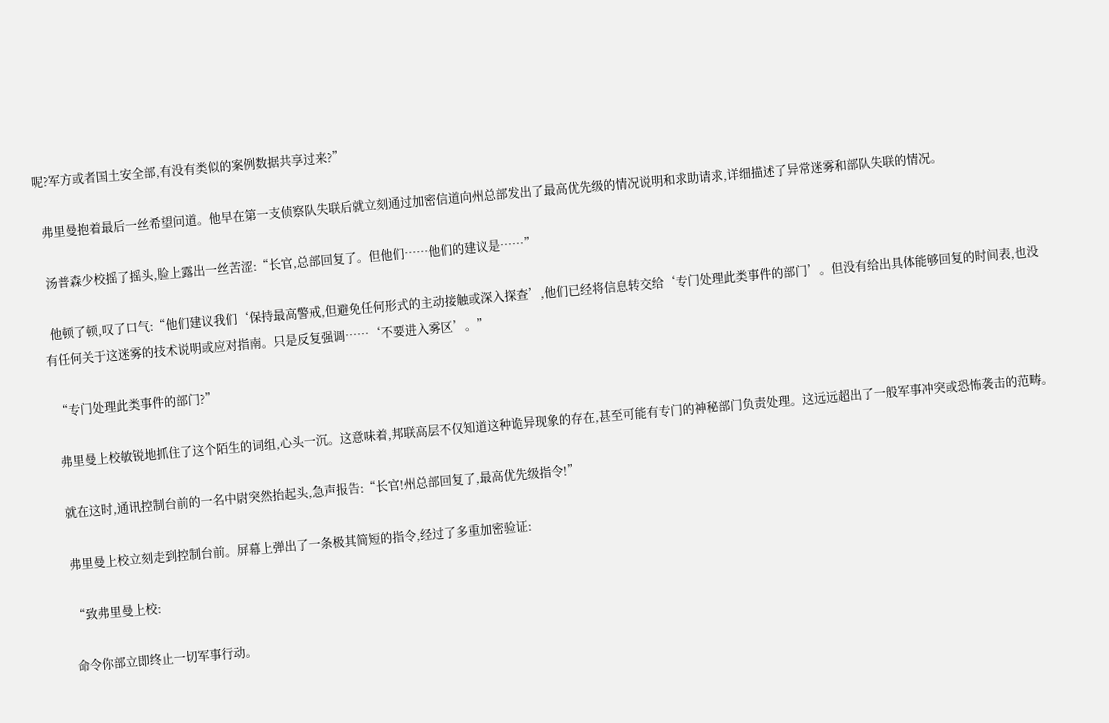呢?军方或者国土安全部,有没有类似的案例数据共享过来?”

  弗里曼抱着最后一丝希望问道。他早在第一支侦察队失联后就立刻通过加密信道向州总部发出了最高优先级的情况说明和求助请求,详细描述了异常迷雾和部队失联的情况。

  汤普森少校摇了摇头,脸上露出一丝苦涩:“长官,总部回复了。但他们……他们的建议是……”

  他顿了顿,叹了口气:“他们建议我们‘保持最高警戒,但避免任何形式的主动接触或深入探查’,他们已经将信息转交给‘专门处理此类事件的部门’。但没有给出具体能够回复的时间表,也没有任何关于这迷雾的技术说明或应对指南。只是反复强调……‘不要进入雾区’。”

  “专门处理此类事件的部门?”

  弗里曼上校敏锐地抓住了这个陌生的词组,心头一沉。这意味着,邦联高层不仅知道这种诡异现象的存在,甚至可能有专门的神秘部门负责处理。这远远超出了一般军事冲突或恐怖袭击的范畴。

  就在这时,通讯控制台前的一名中尉突然抬起头,急声报告:“长官!州总部回复了,最高优先级指令!”

  弗里曼上校立刻走到控制台前。屏幕上弹出了一条极其简短的指令,经过了多重加密验证:

  “致弗里曼上校:

  命令你部立即终止一切军事行动。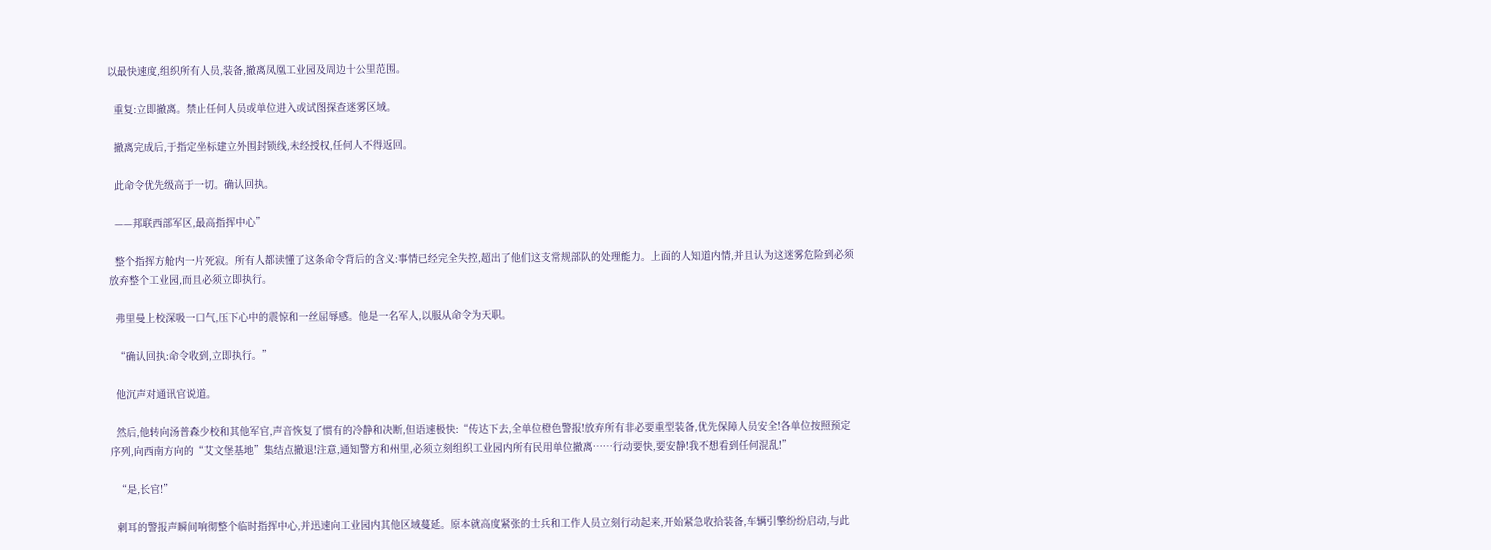以最快速度,组织所有人员,装备,撤离凤凰工业园及周边十公里范围。

  重复:立即撤离。禁止任何人员或单位进入或试图探查迷雾区域。

  撤离完成后,于指定坐标建立外围封锁线,未经授权,任何人不得返回。

  此命令优先级高于一切。确认回执。

  ——邦联西部军区,最高指挥中心”

  整个指挥方舱内一片死寂。所有人都读懂了这条命令背后的含义:事情已经完全失控,超出了他们这支常规部队的处理能力。上面的人知道内情,并且认为这迷雾危险到必须放弃整个工业园,而且必须立即执行。

  弗里曼上校深吸一口气,压下心中的震惊和一丝屈辱感。他是一名军人,以服从命令为天职。

  “确认回执:命令收到,立即执行。”

  他沉声对通讯官说道。

  然后,他转向汤普森少校和其他军官,声音恢复了惯有的冷静和决断,但语速极快:“传达下去,全单位橙色警报!放弃所有非必要重型装备,优先保障人员安全!各单位按照预定序列,向西南方向的“艾文堡基地”集结点撤退!注意,通知警方和州里,必须立刻组织工业园内所有民用单位撤离……行动要快,要安静!我不想看到任何混乱!”

  “是,长官!”

  刺耳的警报声瞬间响彻整个临时指挥中心,并迅速向工业园内其他区域蔓延。原本就高度紧张的士兵和工作人员立刻行动起来,开始紧急收拾装备,车辆引擎纷纷启动,与此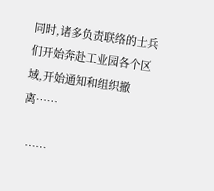同时,诸多负责联络的士兵们开始奔赴工业园各个区域,开始通知和组织撤离……

  ……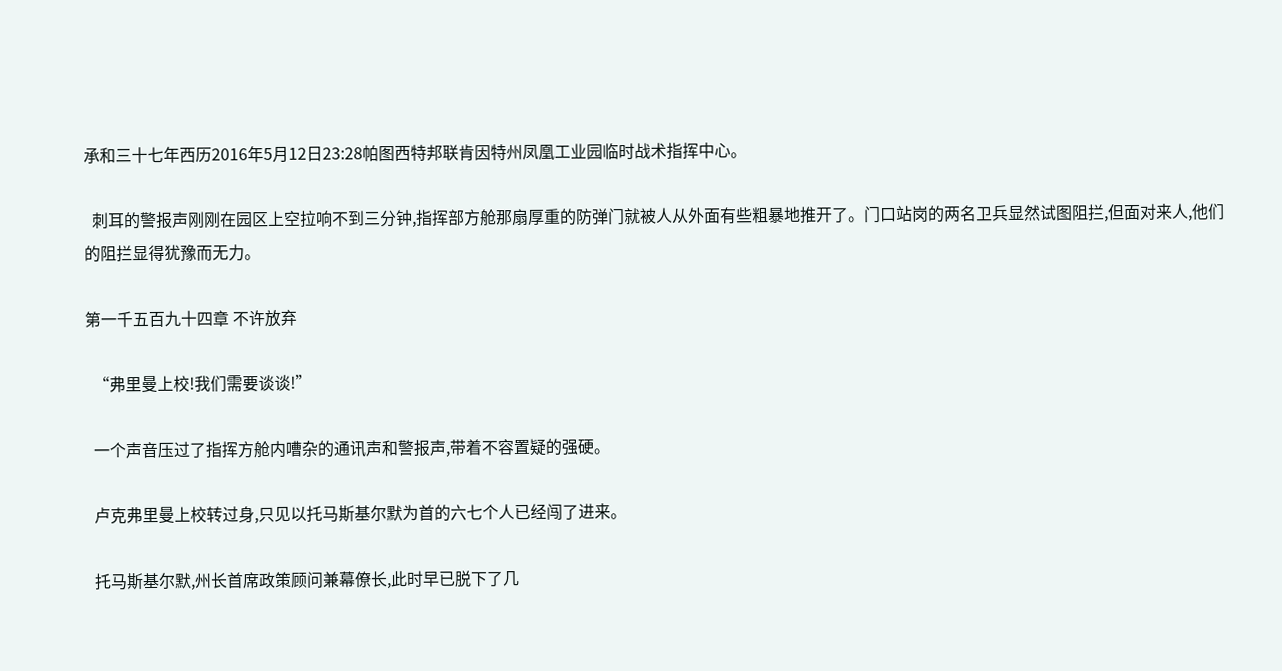承和三十七年西历2016年5月12日23:28帕图西特邦联肯因特州凤凰工业园临时战术指挥中心。

  刺耳的警报声刚刚在园区上空拉响不到三分钟,指挥部方舱那扇厚重的防弹门就被人从外面有些粗暴地推开了。门口站岗的两名卫兵显然试图阻拦,但面对来人,他们的阻拦显得犹豫而无力。

第一千五百九十四章 不许放弃

  “弗里曼上校!我们需要谈谈!”

  一个声音压过了指挥方舱内嘈杂的通讯声和警报声,带着不容置疑的强硬。

  卢克弗里曼上校转过身,只见以托马斯基尔默为首的六七个人已经闯了进来。

  托马斯基尔默,州长首席政策顾问兼幕僚长,此时早已脱下了几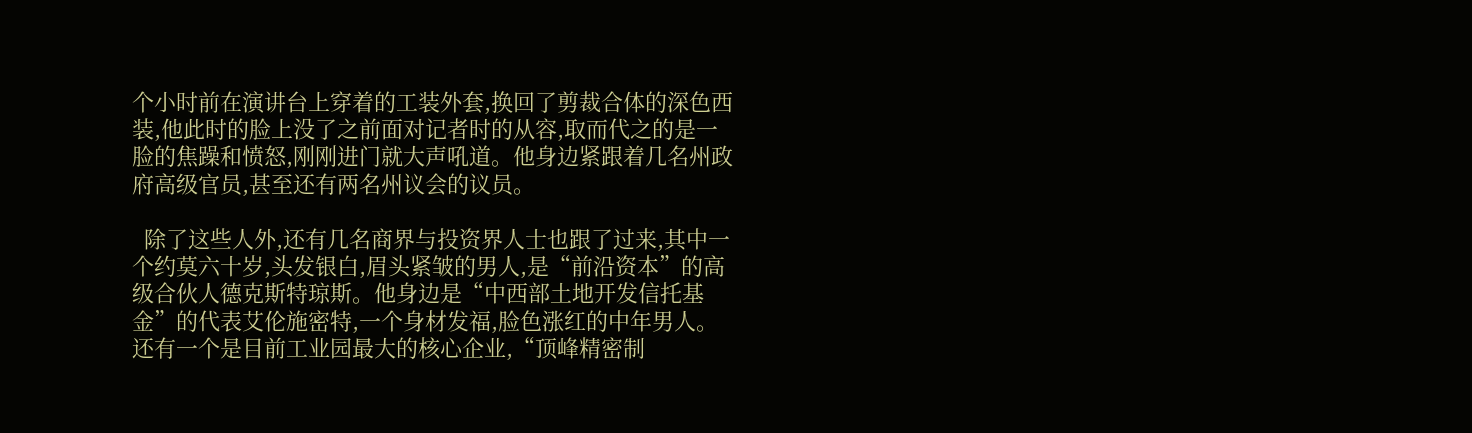个小时前在演讲台上穿着的工装外套,换回了剪裁合体的深色西装,他此时的脸上没了之前面对记者时的从容,取而代之的是一脸的焦躁和愤怒,刚刚进门就大声吼道。他身边紧跟着几名州政府高级官员,甚至还有两名州议会的议员。

  除了这些人外,还有几名商界与投资界人士也跟了过来,其中一个约莫六十岁,头发银白,眉头紧皱的男人,是“前沿资本”的高级合伙人德克斯特琼斯。他身边是“中西部土地开发信托基金”的代表艾伦施密特,一个身材发福,脸色涨红的中年男人。还有一个是目前工业园最大的核心企业,“顶峰精密制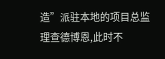造”派驻本地的项目总监理查德博恩,此时不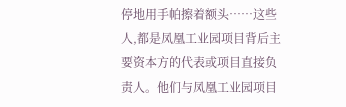停地用手帕擦着额头……这些人,都是凤凰工业园项目背后主要资本方的代表或项目直接负责人。他们与凤凰工业园项目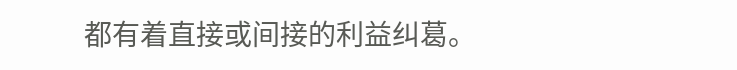都有着直接或间接的利益纠葛。